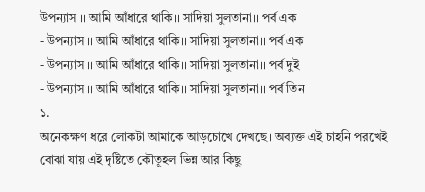উপন্যাস ।। আমি আঁধারে থাকি।। সাদিয়া সুলতানা।। পর্ব এক
- উপন্যাস ।। আমি আঁধারে থাকি।। সাদিয়া সুলতানা।। পর্ব এক
- উপন্যাস ।। আমি আঁধারে থাকি।। সাদিয়া সুলতানা।। পর্ব দুই
- উপন্যাস ।। আমি আঁধারে থাকি।। সাদিয়া সুলতানা।। পর্ব তিন
১.
অনেকক্ষণ ধরে লোকটা আমাকে আড়চোখে দেখছে। অব্যক্ত এই চাহনি পরখেই বোঝা যায় এই দৃষ্টিতে কৌতূহল ভিন্ন আর কিছু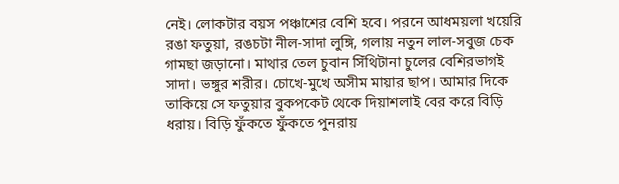নেই। লোকটার বয়স পঞ্চাশের বেশি হবে। পরনে আধময়লা খয়েরি রঙা ফতুয়া, রঙচটা নীল-সাদা লুঙ্গি, গলায় নতুন লাল-সবুজ চেক গামছা জড়ানো। মাথার তেল চুবান সিঁথিটানা চুলের বেশিরভাগই সাদা। ভঙ্গুর শরীর। চোখে-মুখে অসীম মায়ার ছাপ। আমার দিকে তাকিয়ে সে ফতুয়ার বুকপকেট থেকে দিয়াশলাই বের করে বিড়ি ধরায়। বিড়ি ফুঁকতে ফুঁকতে পুনরায়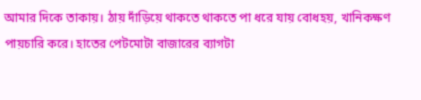আমার দিকে তাকায়। ঠায় দাঁড়িয়ে থাকতে থাকতে পা ধরে যায় বোধহয়, খানিকক্ষণ পায়চারি করে। হাতের পেটমোটা বাজারের ব্যাগটা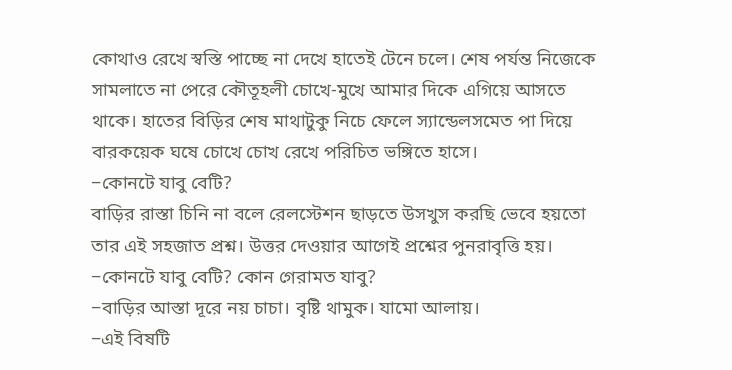কোথাও রেখে স্বস্তি পাচ্ছে না দেখে হাতেই টেনে চলে। শেষ পর্যন্ত নিজেকে সামলাতে না পেরে কৌতূহলী চোখে-মুখে আমার দিকে এগিয়ে আসতে থাকে। হাতের বিড়ির শেষ মাথাটুকু নিচে ফেলে স্যান্ডেলসমেত পা দিয়ে বারকয়েক ঘষে চোখে চোখ রেখে পরিচিত ভঙ্গিতে হাসে।
−কোনটে যাবু বেটি?
বাড়ির রাস্তা চিনি না বলে রেলস্টেশন ছাড়তে উসখুস করছি ভেবে হয়তো তার এই সহজাত প্রশ্ন। উত্তর দেওয়ার আগেই প্রশ্নের পুনরাবৃত্তি হয়।
−কোনটে যাবু বেটি? কোন গেরামত যাবু?
−বাড়ির আস্তা দূরে নয় চাচা। বৃষ্টি থামুক। যামো আলায়।
−এই বিষটি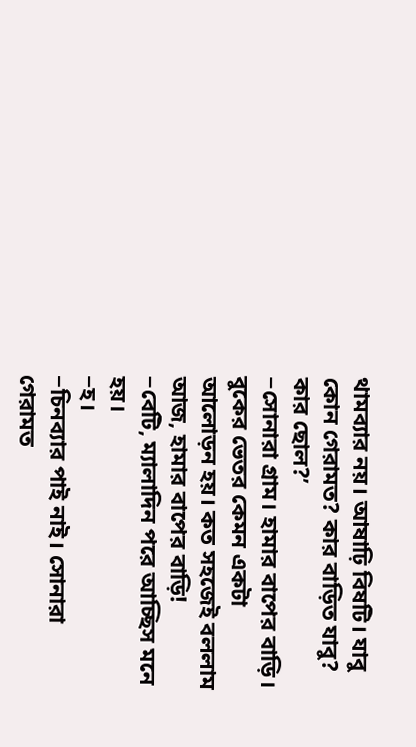থামব্যার নয়। আষাঢ়ি বিষটি। যাবু কোন গেরামত? কার বাড়িত যাবু? কার ছোল?’
−সোনারা গ্রাম। হামার বাপের বাড়ি।
বুকের ভেতর কেমন একটা আলোড়ন হয়। কত সহজেই বললাম আজ, হামার বাপের বাড়ি!
−বেটি, ম্যালাদিন পরে আচ্ছিস মনে হয়।
−হ।
−চিনব্যার পাই নাই। সোনারা গেরামত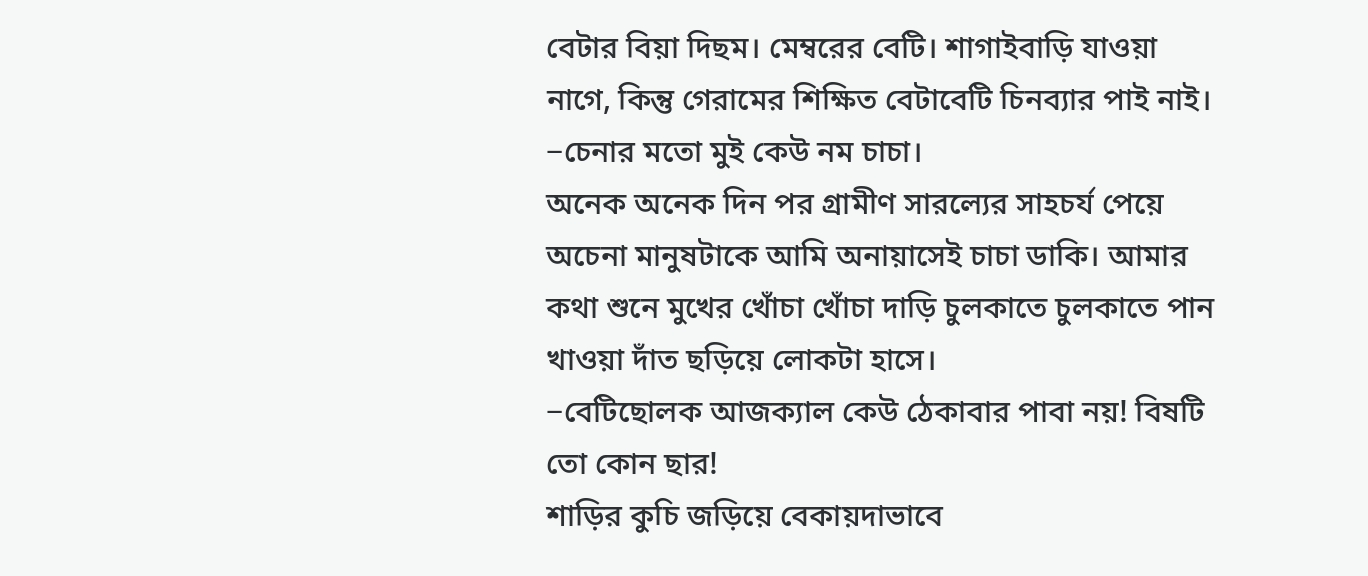বেটার বিয়া দিছম। মেম্বরের বেটি। শাগাইবাড়ি যাওয়া নাগে, কিন্তু গেরামের শিক্ষিত বেটাবেটি চিনব্যার পাই নাই।
−চেনার মতো মুই কেউ নম চাচা।
অনেক অনেক দিন পর গ্রামীণ সারল্যের সাহচর্য পেয়ে অচেনা মানুষটাকে আমি অনায়াসেই চাচা ডাকি। আমার কথা শুনে মুখের খোঁচা খোঁচা দাড়ি চুলকাতে চুলকাতে পান খাওয়া দাঁত ছড়িয়ে লোকটা হাসে।
−বেটিছোলক আজক্যাল কেউ ঠেকাবার পাবা নয়! বিষটি তো কোন ছার!
শাড়ির কুচি জড়িয়ে বেকায়দাভাবে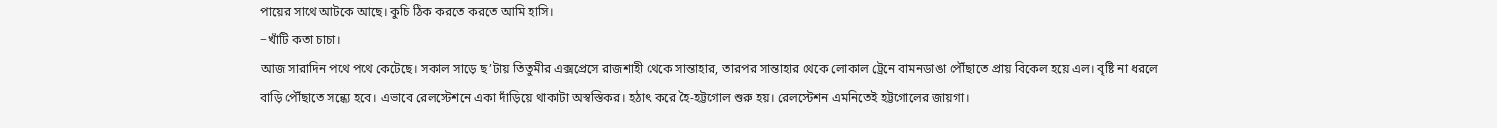পায়ের সাথে আটকে আছে। কুচি ঠিক করতে করতে আমি হাসি।
−খাঁটি কতা চাচা।
আজ সারাদিন পথে পথে কেটেছে। সকাল সাড়ে ছ’টায় তিতুমীর এক্সপ্রেসে রাজশাহী থেকে সান্তাহার, তারপর সান্তাহার থেকে লোকাল ট্রেনে বামনডাঙা পৌঁছাতে প্রায় বিকেল হয়ে এল। বৃষ্টি না ধরলে বাড়ি পৌঁছাতে সন্ধ্যে হবে। এভাবে রেলস্টেশনে একা দাঁড়িয়ে থাকাটা অস্বস্তিকর। হঠাৎ করে হৈ-হট্টগোল শুরু হয়। রেলস্টেশন এমনিতেই হট্টগোলের জায়গা।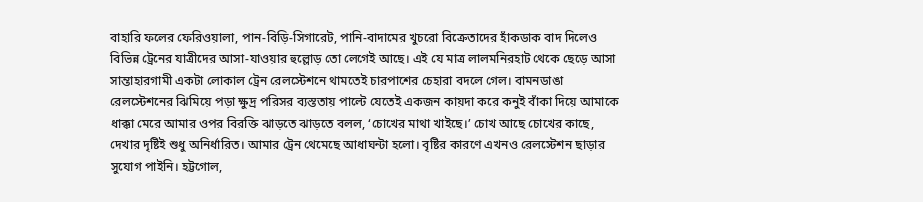বাহারি ফলের ফেরিওয়ালা, পান-বিড়ি-সিগারেট, পানি-বাদামের খুচরো বিক্রেতাদের হাঁকডাক বাদ দিলেও বিভিন্ন ট্রেনের যাত্রীদের আসা-যাওয়ার হুল্লোড় তো লেগেই আছে। এই যে মাত্র লালমনিরহাট থেকে ছেড়ে আসা সান্তাহারগামী একটা লোকাল ট্রেন রেলস্টেশনে থামতেই চারপাশের চেহারা বদলে গেল। বামনডাঙা রেলস্টেশনের ঝিমিয়ে পড়া ক্ষুদ্র পরিসর ব্যস্ততায় পাল্টে যেতেই একজন কায়দা করে কনুই বাঁকা দিয়ে আমাকে ধাক্কা মেরে আমার ওপর বিরক্তি ঝাড়তে ঝাড়তে বলল, ‘চোখের মাথা খাইছে।’ চোখ আছে চোখের কাছে, দেখার দৃষ্টিই শুধু অনির্ধারিত। আমার ট্রেন থেমেছে আধাঘন্টা হলো। বৃষ্টির কারণে এখনও রেলস্টেশন ছাড়ার সুযোগ পাইনি। হট্টগোল,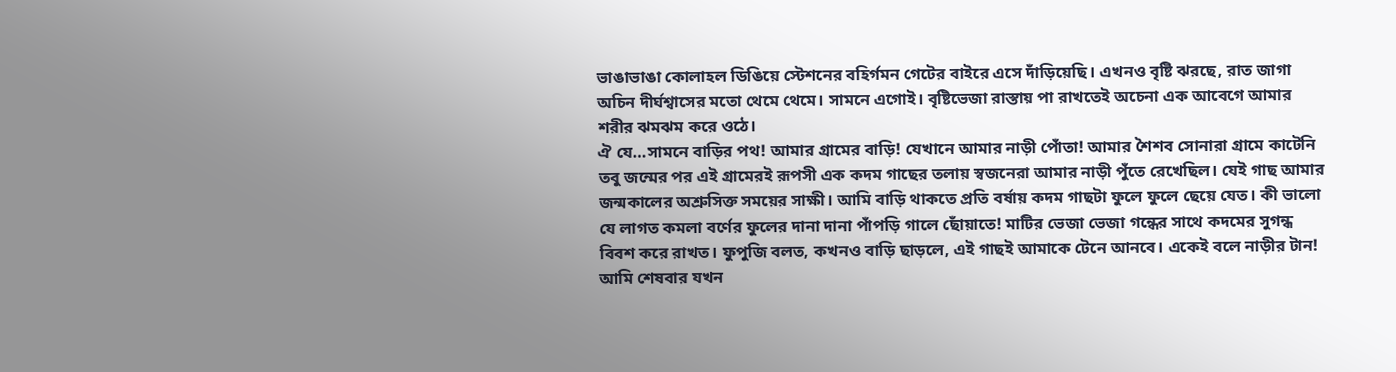ভাঙাভাঙা কোলাহল ডিঙিয়ে স্টেশনের বহির্গমন গেটের বাইরে এসে দাঁড়িয়েছি। এখনও বৃষ্টি ঝরছে, রাত জাগা অচিন দীর্ঘশ্বাসের মতো থেমে থেমে। সামনে এগোই। বৃষ্টিভেজা রাস্তায় পা রাখতেই অচেনা এক আবেগে আমার শরীর ঝমঝম করে ওঠে।
ঐ যে…সামনে বাড়ির পথ! আমার গ্রামের বাড়ি! যেখানে আমার নাড়ী পোঁতা! আমার শৈশব সোনারা গ্রামে কাটেনি তবু জন্মের পর এই গ্রামেরই রূপসী এক কদম গাছের তলায় স্বজনেরা আমার নাড়ী পুঁতে রেখেছিল। যেই গাছ আমার জন্মকালের অশ্রুসিক্ত সময়ের সাক্ষী। আমি বাড়ি থাকতে প্রতি বর্ষায় কদম গাছটা ফুলে ফুলে ছেয়ে যেত। কী ভালো যে লাগত কমলা বর্ণের ফুলের দানা দানা পাঁপড়ি গালে ছোঁয়াতে! মাটির ভেজা ভেজা গন্ধের সাথে কদমের সুগন্ধ বিবশ করে রাখত। ফুপুজি বলত, কখনও বাড়ি ছাড়লে, এই গাছই আমাকে টেনে আনবে। একেই বলে নাড়ীর টান! আমি শেষবার যখন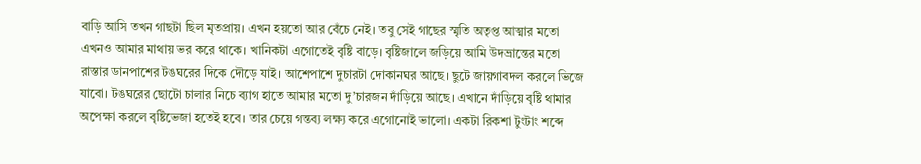বাড়ি আসি তখন গাছটা ছিল মৃতপ্রায়। এখন হয়তো আর বেঁচে নেই। তবু সেই গাছের স্মৃতি অতৃপ্ত আত্মার মতো এখনও আমার মাথায় ভর করে থাকে। খানিকটা এগোতেই বৃষ্টি বাড়ে। বৃষ্টিজালে জড়িয়ে আমি উদভ্রান্তের মতো রাস্তার ডানপাশের টঙঘরের দিকে দৌড়ে যাই। আশেপাশে দুচারটা দোকানঘর আছে। ছুটে জায়গাবদল করলে ভিজে যাবো। টঙঘরের ছোটো চালার নিচে ব্যাগ হাতে আমার মতো দু’চারজন দাঁড়িয়ে আছে। এখানে দাঁড়িয়ে বৃষ্টি থামার অপেক্ষা করলে বৃষ্টিভেজা হতেই হবে। তার চেয়ে গন্তব্য লক্ষ্য করে এগোনোই ভালো। একটা রিকশা টুংটাং শব্দে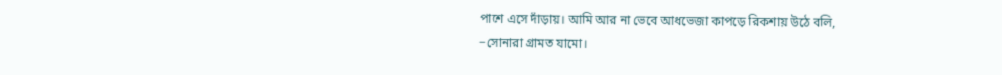পাশে এসে দাঁড়ায়। আমি আর না ভেবে আধভেজা কাপড়ে রিকশায় উঠে বলি,
−সোনারা গ্রামত যামো।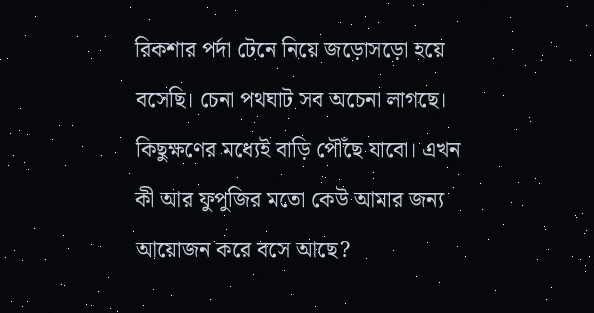রিকশার পর্দা টেনে নিয়ে জড়োসড়ো হয়ে বসেছি। চেনা পথঘাট সব অচেনা লাগছে। কিছুক্ষণের মধ্যেই বাড়ি পৌঁছে যাবো। এখন কী আর ফুপুজির মতো কেউ আমার জন্য আয়োজন করে বসে আছে?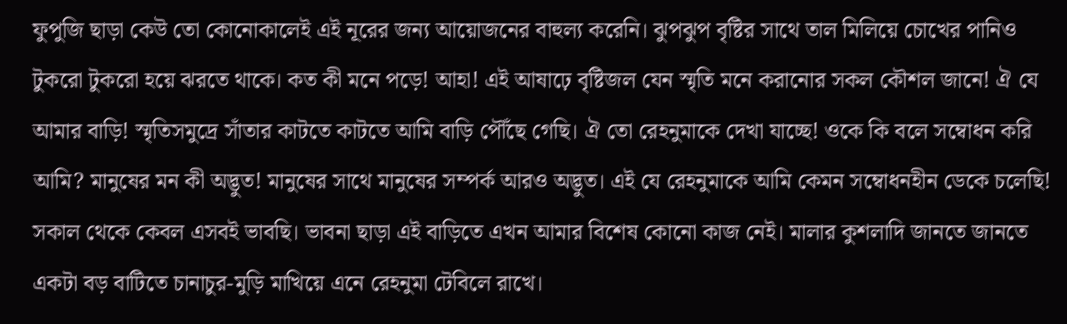ফুপুজি ছাড়া কেউ তো কোনোকালেই এই নূরের জন্য আয়োজনের বাহুল্য করেনি। ঝুপঝুপ বৃষ্টির সাথে তাল মিলিয়ে চোখের পানিও টুকরো টুকরো হয়ে ঝরতে থাকে। কত কী মনে পড়ে! আহা! এই আষাঢ়ে বৃষ্টিজল যেন স্মৃতি মনে করানোর সকল কৌশল জানে! ঐ যে আমার বাড়ি! স্মৃতিসমুদ্রে সাঁতার কাটতে কাটতে আমি বাড়ি পৌঁছে গেছি। ঐ তো রেহনুমাকে দেখা যাচ্ছে! ওকে কি বলে সম্বোধন করি আমি? মানুষের মন কী অদ্ভুত! মানুষের সাথে মানুষের সম্পর্ক আরও অদ্ভুত। এই যে রেহনুমাকে আমি কেমন সম্বোধনহীন ডেকে চলেছি! সকাল থেকে কেবল এসবই ভাবছি। ভাবনা ছাড়া এই বাড়িতে এখন আমার বিশেষ কোনো কাজ নেই। মালার কুশলাদি জানতে জানতে একটা বড় বাটিতে চানাচুর-মুড়ি মাখিয়ে এনে রেহনুমা টেবিলে রাখে।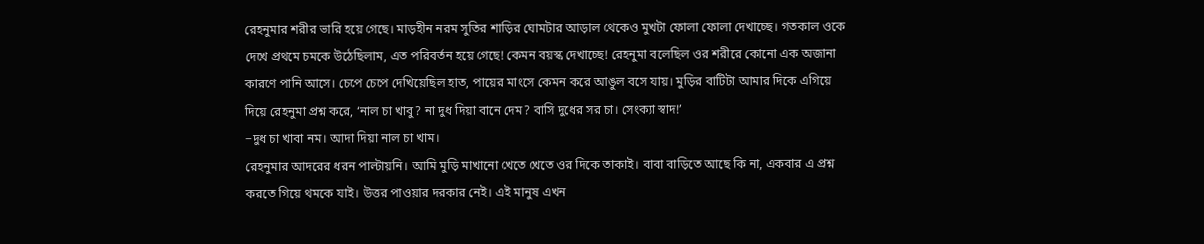রেহনুমার শরীর ভারি হয়ে গেছে। মাড়হীন নরম সুতির শাড়ির ঘোমটার আড়াল থেকেও মুখটা ফোলা ফোলা দেখাচ্ছে। গতকাল ওকে দেখে প্রথমে চমকে উঠেছিলাম, এত পরিবর্তন হয়ে গেছে! কেমন বয়স্ক দেখাচ্ছে! রেহনুমা বলেছিল ওর শরীরে কোনো এক অজানা কারণে পানি আসে। চেপে চেপে দেখিয়েছিল হাত, পায়ের মাংসে কেমন করে আঙুল বসে যায়। মুড়ির বাটিটা আমার দিকে এগিয়ে দিয়ে রেহনুমা প্রশ্ন করে, ‘নাল চা খাবু? না দুধ দিয়া বানে দেম? বাসি দুধের সর চা। সেংক্যা স্বাদ!’
−দুধ চা খাবা নম। আদা দিয়া নাল চা খাম।
রেহনুমার আদরের ধরন পাল্টায়নি। আমি মুড়ি মাখানো খেতে খেতে ওর দিকে তাকাই। বাবা বাড়িতে আছে কি না, একবার এ প্রশ্ন করতে গিয়ে থমকে যাই। উত্তর পাওয়ার দরকার নেই। এই মানুষ এখন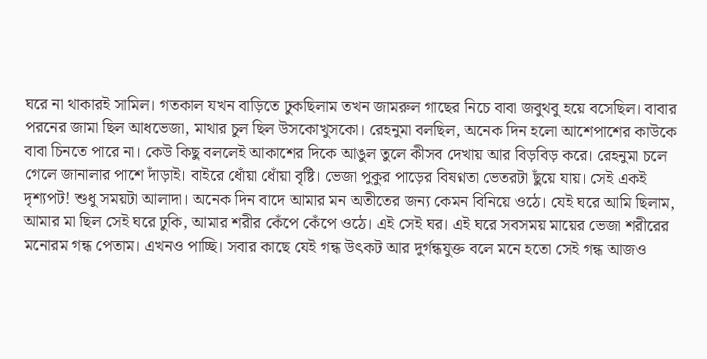ঘরে না থাকারই সামিল। গতকাল যখন বাড়িতে ঢুকছিলাম তখন জামরুল গাছের নিচে বাবা জবুথবু হয়ে বসেছিল। বাবার পরনের জামা ছিল আধভেজা, মাথার চুল ছিল উসকোখুসকো। রেহনুমা বলছিল, অনেক দিন হলো আশেপাশের কাউকে বাবা চিনতে পারে না। কেউ কিছু বললেই আকাশের দিকে আঙুল তুলে কীসব দেখায় আর বিড়বিড় করে। রেহনুমা চলে গেলে জানালার পাশে দাঁড়াই। বাইরে ধোঁয়া ধোঁয়া বৃষ্টি। ভেজা পুকুর পাড়ের বিষণ্নতা ভেতরটা ছুঁয়ে যায়। সেই একই দৃশ্যপট! শুধু সময়টা আলাদা। অনেক দিন বাদে আমার মন অতীতের জন্য কেমন বিনিয়ে ওঠে। যেই ঘরে আমি ছিলাম, আমার মা ছিল সেই ঘরে ঢুকি, আমার শরীর কেঁপে কেঁপে ওঠে। এই সেই ঘর। এই ঘরে সবসময় মায়ের ভেজা শরীরের মনোরম গন্ধ পেতাম। এখনও পাচ্ছি। সবার কাছে যেই গন্ধ উৎকট আর দুর্গন্ধযুক্ত বলে মনে হতো সেই গন্ধ আজও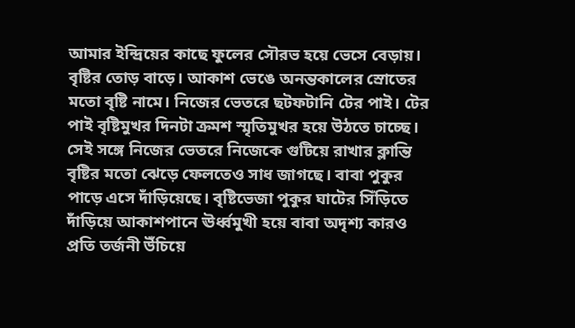আমার ইন্দ্রিয়ের কাছে ফুলের সৌরভ হয়ে ভেসে বেড়ায়। বৃষ্টির তোড় বাড়ে। আকাশ ভেঙে অনন্তকালের স্রোতের মতো বৃষ্টি নামে। নিজের ভেতরে ছটফটানি টের পাই। টের পাই বৃষ্টিমুখর দিনটা ক্রমশ স্মৃতিমুখর হয়ে উঠতে চাচ্ছে। সেই সঙ্গে নিজের ভেতরে নিজেকে গুটিয়ে রাখার ক্লান্তি বৃষ্টির মতো ঝেড়ে ফেলতেও সাধ জাগছে। বাবা পুকুর পাড়ে এসে দাঁড়িয়েছে। বৃষ্টিভেজা পুকুর ঘাটের সিঁড়িতে দাঁড়িয়ে আকাশপানে ঊর্ধ্বমুখী হয়ে বাবা অদৃশ্য কারও প্রতি তর্জনী উঁচিয়ে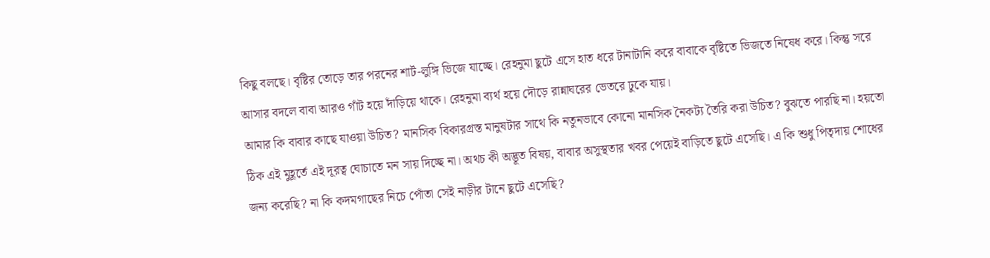কিছু বলছে। বৃষ্টির তোড়ে তার পরনের শার্ট-লুঙ্গি ভিজে যাচ্ছে। রেহনুমা ছুটে এসে হাত ধরে টানাটানি করে বাবাকে বৃষ্টিতে ভিজতে নিষেধ করে। কিন্তু সরে আসার বদলে বাবা আরও গাঁট হয়ে দাঁড়িয়ে থাকে। রেহনুমা ব্যর্থ হয়ে দৌড়ে রান্নাঘরের ভেতরে ঢুকে যায়।
আমার কি বাবার কাছে যাওয়া উচিত? মানসিক বিকারগ্রস্ত মানুষটার সাথে কি নতুনভাবে কোনো মানসিক নৈকট্য তৈরি করা উচিত? বুঝতে পারছি না। হয়তো ঠিক এই মুহূর্তে এই দূরত্ব ঘোচাতে মন সায় দিচ্ছে না। অথচ কী অদ্ভূত বিষয়, বাবার অসুস্থতার খবর পেয়েই বাড়িতে ছুটে এসেছি। এ কি শুধু পিতৃদায় শোধের জন্য করেছি? না কি কদমগাছের নিচে পোঁতা সেই নাড়ীর টানে ছুটে এসেছি?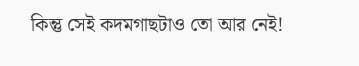কিন্তু সেই কদমগাছটাও তো আর নেই!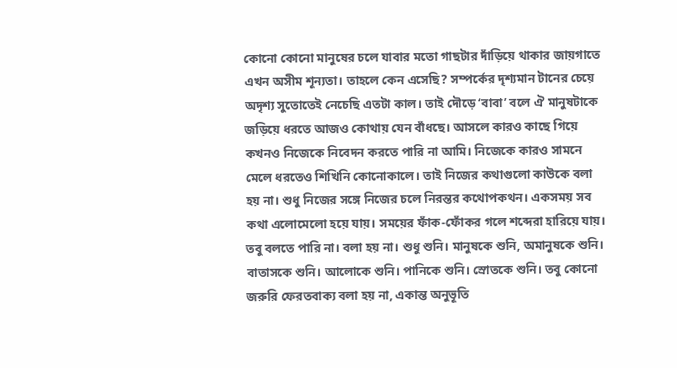কোনো কোনো মানুষের চলে যাবার মতো গাছটার দাঁড়িয়ে থাকার জায়গাতে এখন অসীম শূন্যতা। তাহলে কেন এসেছি? সম্পর্কের দৃশ্যমান টানের চেয়ে অদৃশ্য সুতোতেই নেচেছি এতটা কাল। তাই দৌড়ে ‘বাবা’ বলে ঐ মানুষটাকে জড়িয়ে ধরতে আজও কোথায় যেন বাঁধছে। আসলে কারও কাছে গিয়ে কখনও নিজেকে নিবেদন করতে পারি না আমি। নিজেকে কারও সামনে মেলে ধরতেও শিখিনি কোনোকালে। তাই নিজের কথাগুলো কাউকে বলা হয় না। শুধু নিজের সঙ্গে নিজের চলে নিরন্তর কথোপকথন। একসময় সব কথা এলোমেলো হয়ে যায়। সময়ের ফাঁক-ফোঁকর গলে শব্দেরা হারিয়ে যায়। তবু বলতে পারি না। বলা হয় না। শুধু শুনি। মানুষকে শুনি, অমানুষকে শুনি। বাতাসকে শুনি। আলোকে শুনি। পানিকে শুনি। স্রোতকে শুনি। তবু কোনো জরুরি ফেরতবাক্য বলা হয় না, একান্ত অনুভূতি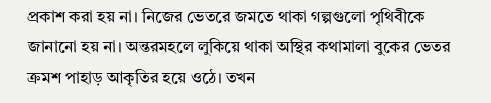প্রকাশ করা হয় না। নিজের ভেতরে জমতে থাকা গল্পগুলো পৃথিবীকে জানানো হয় না। অন্তরমহলে লুকিয়ে থাকা অস্থির কথামালা বুকের ভেতর ক্রমশ পাহাড় আকৃতির হয়ে ওঠে। তখন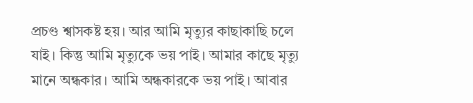প্রচণ্ড শ্বাসকষ্ট হয়। আর আমি মৃত্যুর কাছাকাছি চলে যাই। কিন্তু আমি মৃত্যুকে ভয় পাই। আমার কাছে মৃত্যু মানে অন্ধকার। আমি অন্ধকারকে ভয় পাই। আবার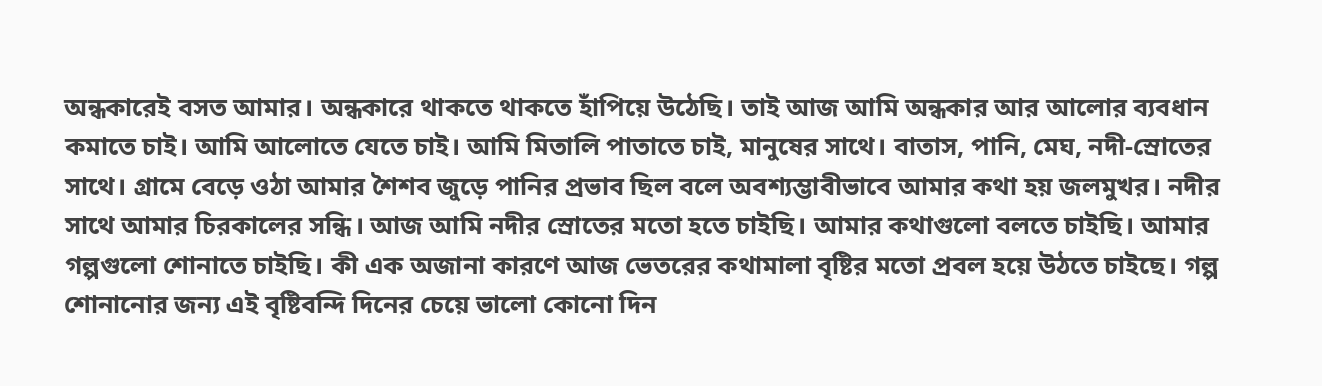অন্ধকারেই বসত আমার। অন্ধকারে থাকতে থাকতে হাঁপিয়ে উঠেছি। তাই আজ আমি অন্ধকার আর আলোর ব্যবধান কমাতে চাই। আমি আলোতে যেতে চাই। আমি মিতালি পাতাতে চাই, মানুষের সাথে। বাতাস, পানি, মেঘ, নদী-স্রোতের সাথে। গ্রামে বেড়ে ওঠা আমার শৈশব জুড়ে পানির প্রভাব ছিল বলে অবশ্যম্ভাবীভাবে আমার কথা হয় জলমুখর। নদীর সাথে আমার চিরকালের সন্ধি। আজ আমি নদীর স্রোতের মতো হতে চাইছি। আমার কথাগুলো বলতে চাইছি। আমার গল্পগুলো শোনাতে চাইছি। কী এক অজানা কারণে আজ ভেতরের কথামালা বৃষ্টির মতো প্রবল হয়ে উঠতে চাইছে। গল্প শোনানোর জন্য এই বৃষ্টিবন্দি দিনের চেয়ে ভালো কোনো দিন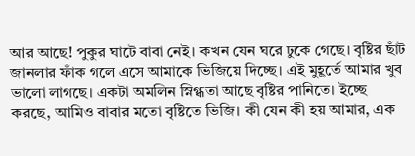আর আছে! পুকুর ঘাটে বাবা নেই। কখন যেন ঘরে ঢুকে গেছে। বৃষ্টির ছাঁট জানলার ফাঁক গলে এসে আমাকে ভিজিয়ে দিচ্ছে। এই মুহূর্তে আমার খুব ভালো লাগছে। একটা অমলিন স্নিগ্ধতা আছে বৃষ্টির পানিতে। ইচ্ছে করছে, আমিও বাবার মতো বৃষ্টিতে ভিজি। কী যেন কী হয় আমার, এক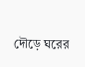দৌড়ে ঘরের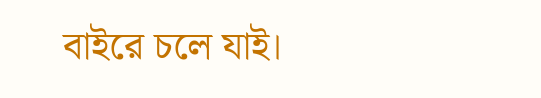বাইরে চলে যাই।